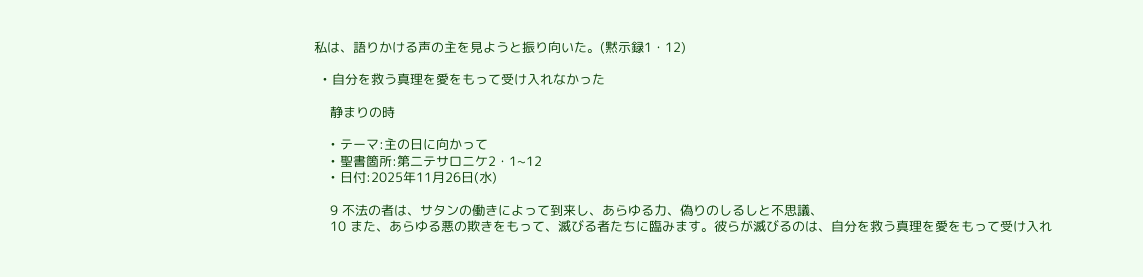私は、語りかける声の主を見ようと振り向いた。(黙示録1・12)

  • 自分を救う真理を愛をもって受け入れなかった

    静まりの時

    • テーマ:主の日に向かって
    • 聖書箇所:第二テサロニケ2・1~12
    • 日付:2025年11月26日(水)

    9 不法の者は、サタンの働きによって到来し、あらゆる力、偽りのしるしと不思議、
    10 また、あらゆる悪の欺きをもって、滅びる者たちに臨みます。彼らが滅びるのは、自分を救う真理を愛をもって受け入れ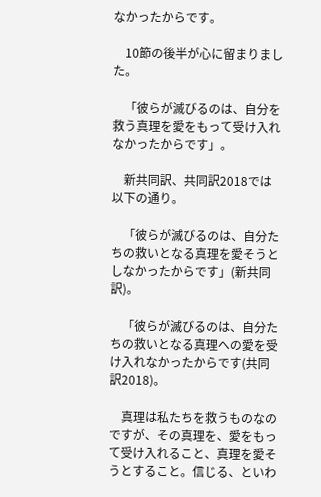なかったからです。

    10節の後半が心に留まりました。

    「彼らが滅びるのは、自分を救う真理を愛をもって受け入れなかったからです」。

    新共同訳、共同訳2018では以下の通り。

    「彼らが滅びるのは、自分たちの救いとなる真理を愛そうとしなかったからです」(新共同訳)。

    「彼らが滅びるのは、自分たちの救いとなる真理への愛を受け入れなかったからです(共同訳2018)。

    真理は私たちを救うものなのですが、その真理を、愛をもって受け入れること、真理を愛そうとすること。信じる、といわ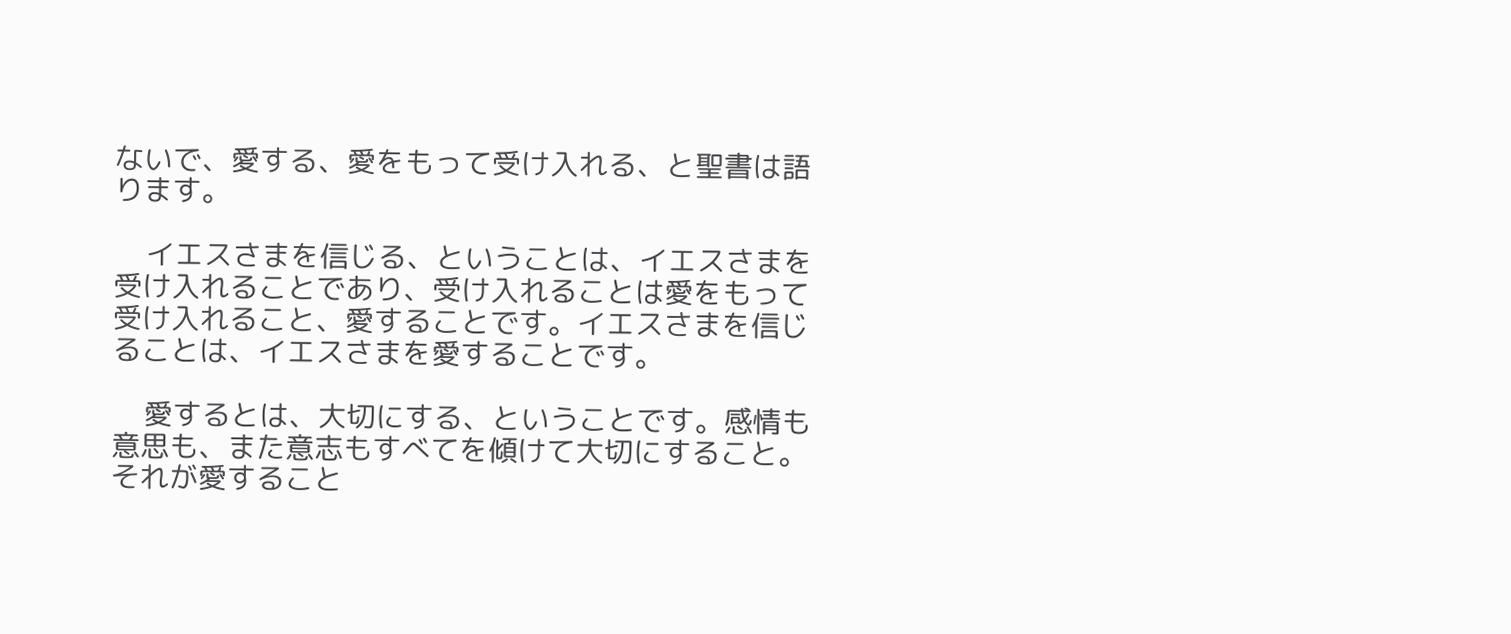ないで、愛する、愛をもって受け入れる、と聖書は語ります。

    イエスさまを信じる、ということは、イエスさまを受け入れることであり、受け入れることは愛をもって受け入れること、愛することです。イエスさまを信じることは、イエスさまを愛することです。

    愛するとは、大切にする、ということです。感情も意思も、また意志もすべてを傾けて大切にすること。それが愛すること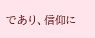であり、信仰に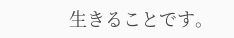生きることです。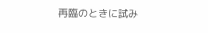再臨のときに試み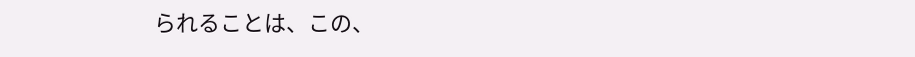られることは、この、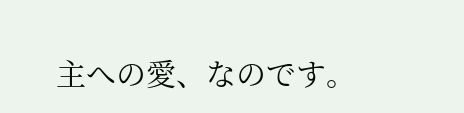主への愛、なのです。